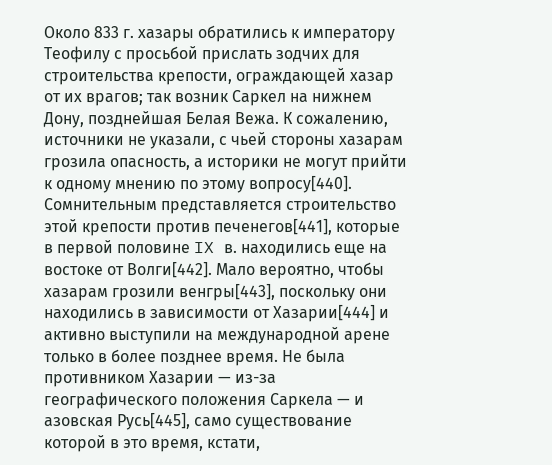Около 833 г. хазары обратились к императору Теофилу с просьбой прислать зодчих для строительства крепости, ограждающей хазар от их врагов; так возник Саркел на нижнем Дону, позднейшая Белая Вежа. К сожалению, источники не указали, с чьей стороны хазарам грозила опасность, а историки не могут прийти к одному мнению по этому вопросу[440]. Сомнительным представляется строительство этой крепости против печенегов[441], которые в первой половине IX в. находились еще на востоке от Волги[442]. Мало вероятно, чтобы хазарам грозили венгры[443], поскольку они находились в зависимости от Хазарии[444] и активно выступили на международной арене только в более позднее время. Не была противником Хазарии — из-за географического положения Саркела — и азовская Русь[445], само существование которой в это время, кстати,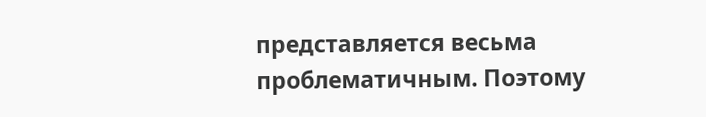представляется весьма проблематичным. Поэтому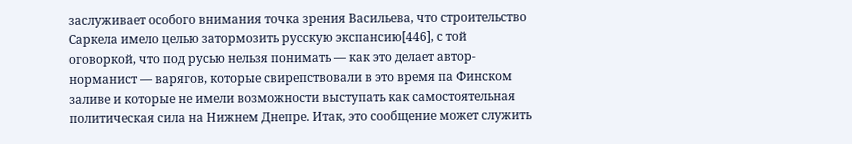заслуживает особого внимания точка зрения Васильева, что строительство Саркела имело целью затормозить русскую экспансию[446], с той оговоркой, что под русью нельзя понимать — как это делает автор-норманист — варягов, которые свирепствовали в это время па Финском заливе и которые не имели возможности выступать как самостоятельная политическая сила на Нижнем Днепре. Итак, это сообщение может служить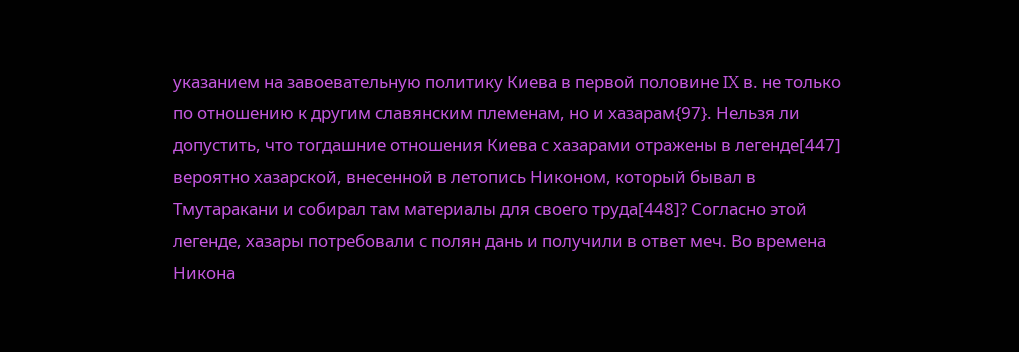указанием на завоевательную политику Киева в первой половине IX в. не только по отношению к другим славянским племенам, но и хазарам{97}. Нельзя ли допустить, что тогдашние отношения Киева с хазарами отражены в легенде[447] вероятно хазарской, внесенной в летопись Никоном, который бывал в Тмутаракани и собирал там материалы для своего труда[448]? Согласно этой легенде, хазары потребовали с полян дань и получили в ответ меч. Во времена Никона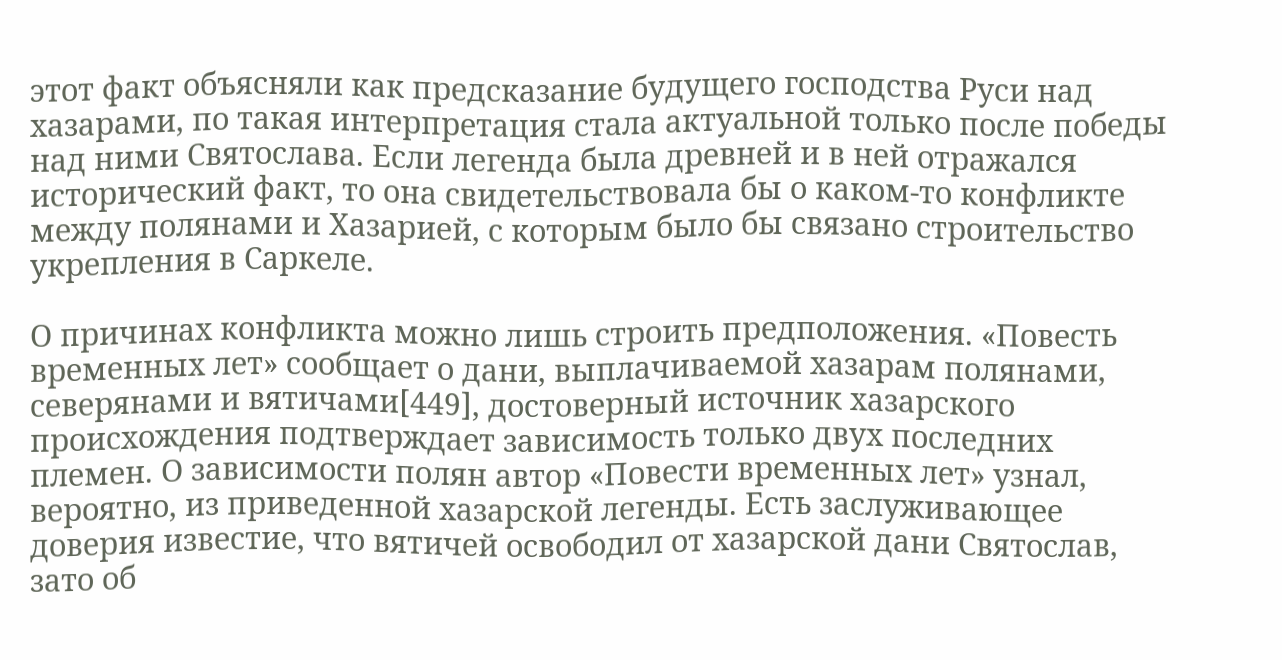этот факт объясняли как предсказание будущего господства Руси над хазарами, по такая интерпретация стала актуальной только после победы над ними Святослава. Если легенда была древней и в ней отражался исторический факт, то она свидетельствовала бы о каком-то конфликте между полянами и Хазарией, с которым было бы связано строительство укрепления в Саркеле.

О причинах конфликта можно лишь строить предположения. «Повесть временных лет» сообщает о дани, выплачиваемой хазарам полянами, северянами и вятичами[449], достоверный источник хазарского происхождения подтверждает зависимость только двух последних племен. О зависимости полян автор «Повести временных лет» узнал, вероятно, из приведенной хазарской легенды. Есть заслуживающее доверия известие, что вятичей освободил от хазарской дани Святослав, зато об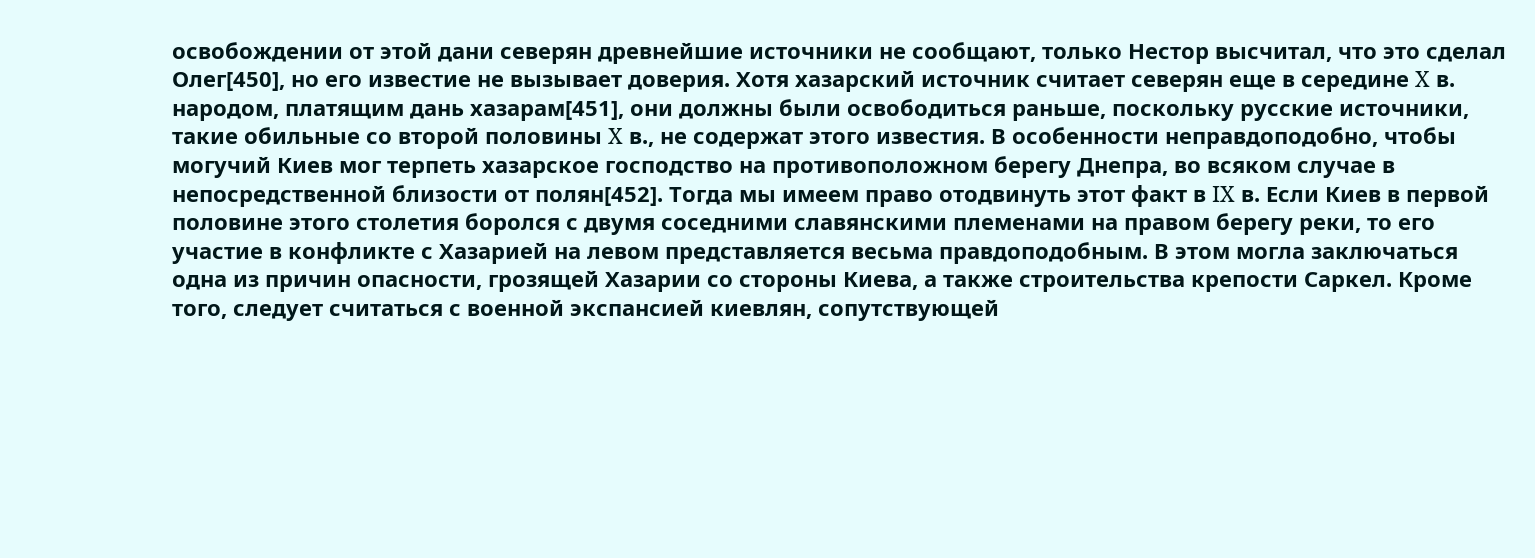освобождении от этой дани северян древнейшие источники не сообщают, только Нестор высчитал, что это сделал Олег[450], но его известие не вызывает доверия. Хотя хазарский источник считает северян еще в середине X в. народом, платящим дань хазарам[451], они должны были освободиться раньше, поскольку русские источники, такие обильные со второй половины X в., не содержат этого известия. В особенности неправдоподобно, чтобы могучий Киев мог терпеть хазарское господство на противоположном берегу Днепра, во всяком случае в непосредственной близости от полян[452]. Тогда мы имеем право отодвинуть этот факт в IX в. Если Киев в первой половине этого столетия боролся с двумя соседними славянскими племенами на правом берегу реки, то его участие в конфликте с Хазарией на левом представляется весьма правдоподобным. В этом могла заключаться одна из причин опасности, грозящей Хазарии со стороны Киева, а также строительства крепости Саркел. Кроме того, следует считаться с военной экспансией киевлян, сопутствующей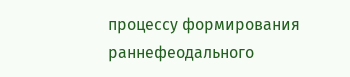процессу формирования раннефеодального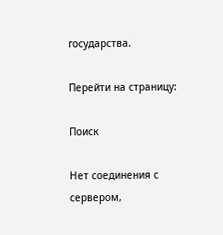государства.

Перейти на страницу:

Поиск

Нет соединения с сервером,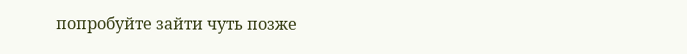попробуйте зайти чуть позже